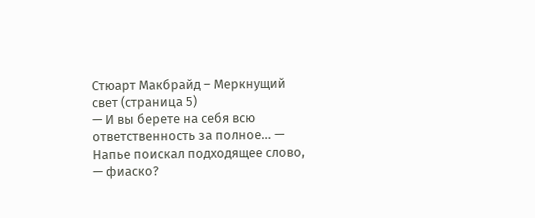Стюарт Макбрайд – Меркнущий свет (страница 5)
— И вы берете на себя всю ответственность за полное… — Напье поискал подходящее слово, — фиаско?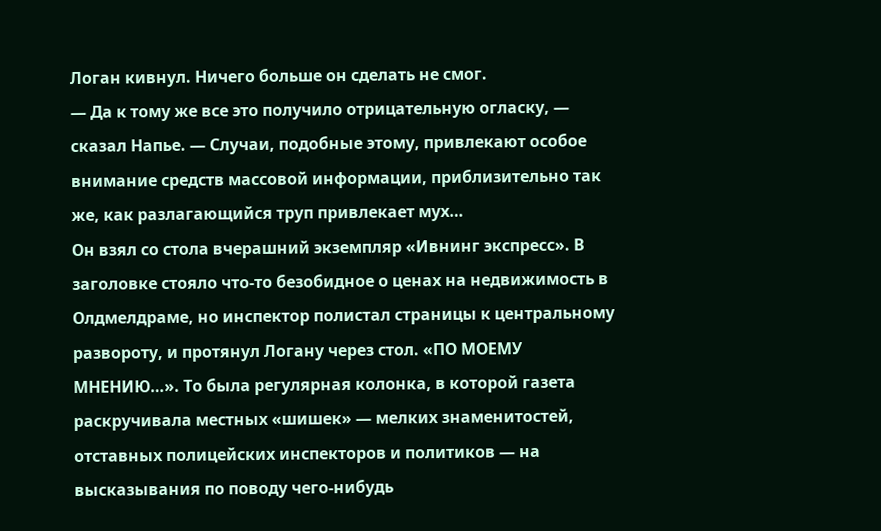Логан кивнул. Ничего больше он сделать не смог.
— Да к тому же все это получило отрицательную огласку, — сказал Напье. — Случаи, подобные этому, привлекают особое внимание средств массовой информации, приблизительно так же, как разлагающийся труп привлекает мух…
Он взял со стола вчерашний экземпляр «Ивнинг экспресс». В заголовке стояло что-то безобидное о ценах на недвижимость в Олдмелдраме, но инспектор полистал страницы к центральному развороту, и протянул Логану через стол. «ПО МОЕМУ МНЕНИЮ…». То была регулярная колонка, в которой газета раскручивала местных «шишек» — мелких знаменитостей, отставных полицейских инспекторов и политиков — на высказывания по поводу чего-нибудь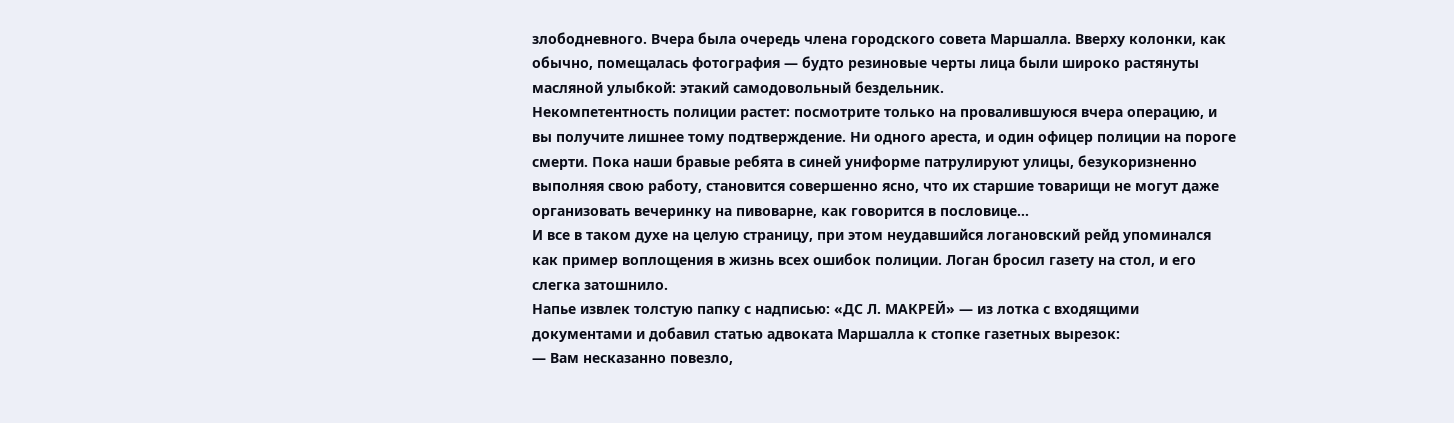злободневного. Вчера была очередь члена городского совета Маршалла. Вверху колонки, как обычно, помещалась фотография — будто резиновые черты лица были широко растянуты масляной улыбкой: этакий самодовольный бездельник.
Некомпетентность полиции растет: посмотрите только на провалившуюся вчера операцию, и вы получите лишнее тому подтверждение. Ни одного ареста, и один офицер полиции на пороге смерти. Пока наши бравые ребята в синей униформе патрулируют улицы, безукоризненно выполняя свою работу, становится совершенно ясно, что их старшие товарищи не могут даже организовать вечеринку на пивоварне, как говорится в пословице…
И все в таком духе на целую страницу, при этом неудавшийся логановский рейд упоминался как пример воплощения в жизнь всех ошибок полиции. Логан бросил газету на стол, и его слегка затошнило.
Напье извлек толстую папку с надписью: «ДС Л. МАКРЕЙ» — из лотка с входящими документами и добавил статью адвоката Маршалла к стопке газетных вырезок:
— Вам несказанно повезло,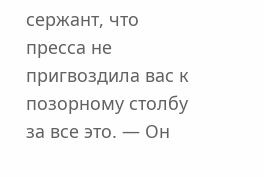сержант, что пресса не пригвоздила вас к позорному столбу за все это. — Он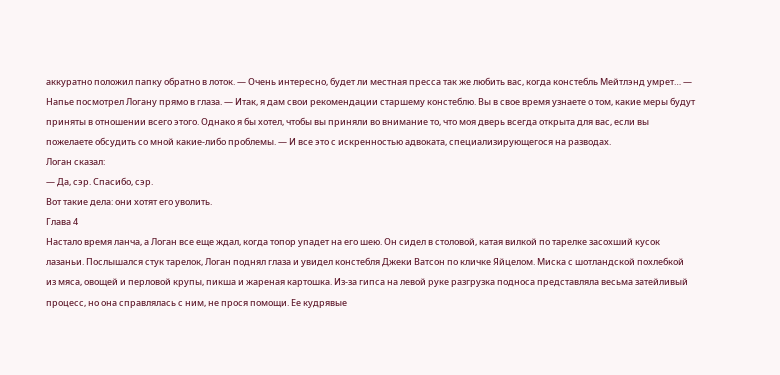аккуратно положил папку обратно в лоток. — Очень интересно, будет ли местная пресса так же любить вас, когда констебль Мейтлэнд умрет… — Напье посмотрел Логану прямо в глаза. — Итак, я дам свои рекомендации старшему констеблю. Вы в свое время узнаете о том, какие меры будут приняты в отношении всего этого. Однако я бы хотел, чтобы вы приняли во внимание то, что моя дверь всегда открыта для вас, если вы пожелаете обсудить со мной какие-либо проблемы. — И все это с искренностью адвоката, специализирующегося на разводах.
Логан сказал:
— Да, сэр. Спасибо, сэр.
Вот такие дела: они хотят его уволить.
Глава 4
Настало время ланча, а Логан все еще ждал, когда топор упадет на его шею. Он сидел в столовой, катая вилкой по тарелке засохший кусок лазаньи. Послышался стук тарелок, Логан поднял глаза и увидел констебля Джеки Ватсон по кличке Яйцелом. Миска с шотландской похлебкой из мяса, овощей и перловой крупы, пикша и жареная картошка. Из-за гипса на левой руке разгрузка подноса представляла весьма затейливый процесс, но она справлялась с ним, не прося помощи. Ее кудрявые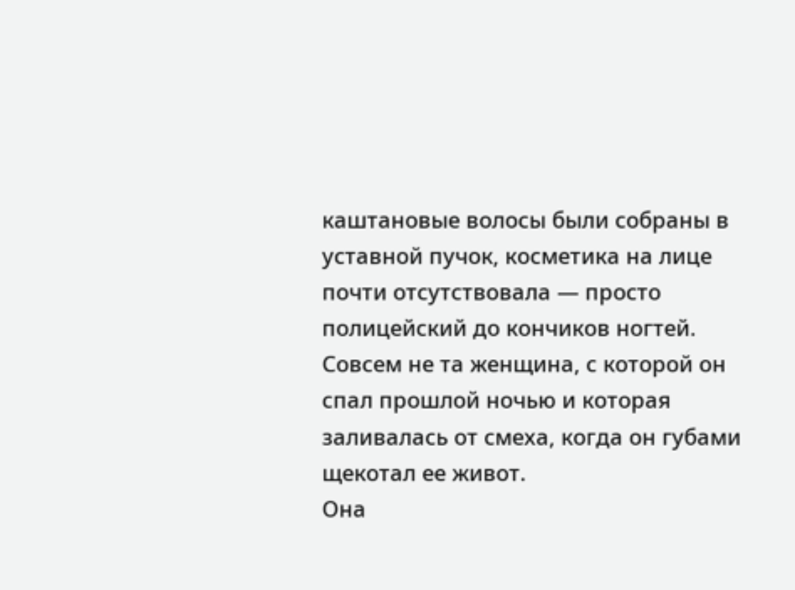каштановые волосы были собраны в уставной пучок, косметика на лице почти отсутствовала — просто полицейский до кончиков ногтей. Совсем не та женщина, с которой он спал прошлой ночью и которая заливалась от смеха, когда он губами щекотал ее живот.
Она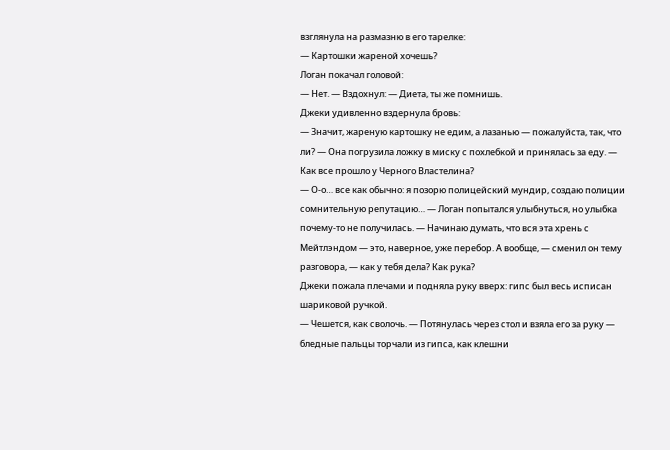взглянула на размазню в его тарелке:
— Картошки жареной хочешь?
Логан покачал головой:
— Нет. — Вздохнул: — Диета, ты же помнишь.
Джеки удивленно вздернула бровь:
— Значит, жареную картошку не едим, а лазанью — пожалуйста, так, что ли? — Она погрузила ложку в миску с похлебкой и принялась за еду. — Как все прошло у Черного Властелина?
— О-о… все как обычно: я позорю полицейский мундир, создаю полиции сомнительную репутацию… — Логан попытался улыбнуться, но улыбка почему-то не получилась. — Начинаю думать, что вся эта хрень с Мейтлэндом — это, наверное, уже перебор. А вообще, — сменил он тему разговора, — как у тебя дела? Как рука?
Джеки пожала плечами и подняла руку вверх: гипс был весь исписан шариковой ручкой.
— Чешется, как сволочь. — Потянулась через стол и взяла его за руку — бледные пальцы торчали из гипса, как клешни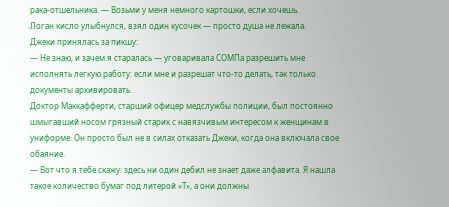рака-отшельника. — Возьми у меня немного картошки, если хочешь.
Логан кисло улыбнулся, взял один кусочек — просто душа не лежала.
Джеки принялась за пикшу:
— Не знаю, и зачем я старалась — уговаривала СОМПа разрешить мне исполнять легкую работу: если мне и разрешат что-то делать, так только документы архивировать.
Доктор Маккафферти, старший офицер медслужбы полиции, был постоянно шмыгавший носом грязный старик с навязчивым интересом к женщинам в униформе. Он просто был не в силах отказать Джеки, когда она включала свое обаяние.
— Вот что я тебе скажу: здесь ни один дебил не знает даже алфавита. Я нашла такое количество бумаг под литерой «Т», а они должны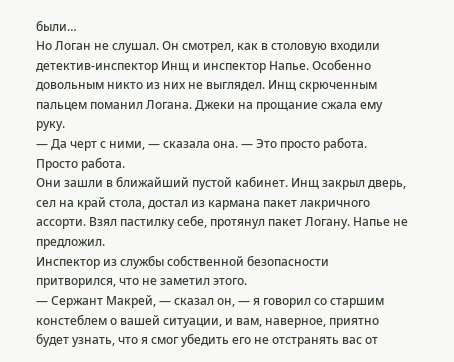были…
Но Логан не слушал. Он смотрел, как в столовую входили детектив-инспектор Инщ и инспектор Напье. Особенно довольным никто из них не выглядел. Инщ скрюченным пальцем поманил Логана. Джеки на прощание сжала ему руку.
— Да черт с ними, — сказала она. — Это просто работа.
Просто работа.
Они зашли в ближайший пустой кабинет. Инщ закрыл дверь, сел на край стола, достал из кармана пакет лакричного ассорти. Взял пастилку себе, протянул пакет Логану. Напье не предложил.
Инспектор из службы собственной безопасности притворился, что не заметил этого.
— Сержант Макрей, — сказал он, — я говорил со старшим констеблем о вашей ситуации, и вам, наверное, приятно будет узнать, что я смог убедить его не отстранять вас от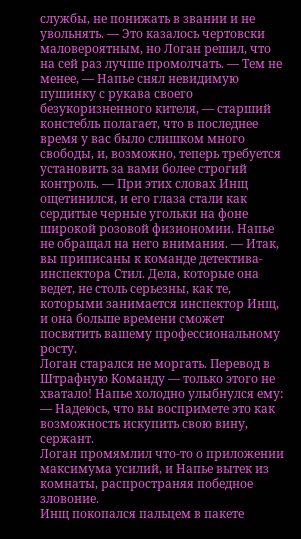службы, не понижать в звании и не увольнять. — Это казалось чертовски маловероятным, но Логан решил, что на сей раз лучше промолчать. — Тем не менее, — Напье снял невидимую пушинку с рукава своего безукоризненного кителя, — старший констебль полагает, что в последнее время у вас было слишком много свободы, и, возможно, теперь требуется установить за вами более строгий контроль. — При этих словах Инщ ощетинился, и его глаза стали как сердитые черные угольки на фоне широкой розовой физиономии. Напье не обращал на него внимания. — Итак, вы приписаны к команде детектива-инспектора Стил. Дела, которые она ведет, не столь серьезны, как те, которыми занимается инспектор Инщ, и она больше времени сможет посвятить вашему профессиональному росту.
Логан старался не моргать. Перевод в Штрафную Команду — только этого не хватало! Напье холодно улыбнулся ему:
— Надеюсь, что вы воспримете это как возможность искупить свою вину, сержант.
Логан промямлил что-то о приложении максимума усилий, и Напье вытек из комнаты, распространяя победное зловоние.
Инщ покопался пальцем в пакете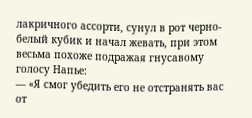лакричного ассорти, сунул в рот черно-белый кубик и начал жевать, при этом весьма похоже подражая гнусавому голосу Напье:
— «Я смог убедить его не отстранять вас от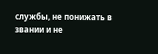службы, не понижать в звании и не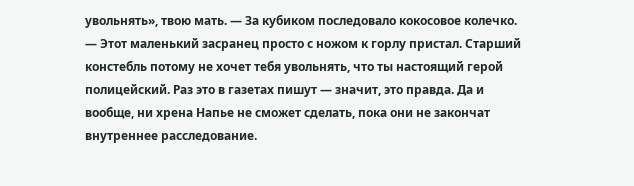увольнять», твою мать. — За кубиком последовало кокосовое колечко. — Этот маленький засранец просто с ножом к горлу пристал. Старший констебль потому не хочет тебя увольнять, что ты настоящий герой полицейский. Раз это в газетах пишут — значит, это правда. Да и вообще, ни хрена Напье не сможет сделать, пока они не закончат внутреннее расследование.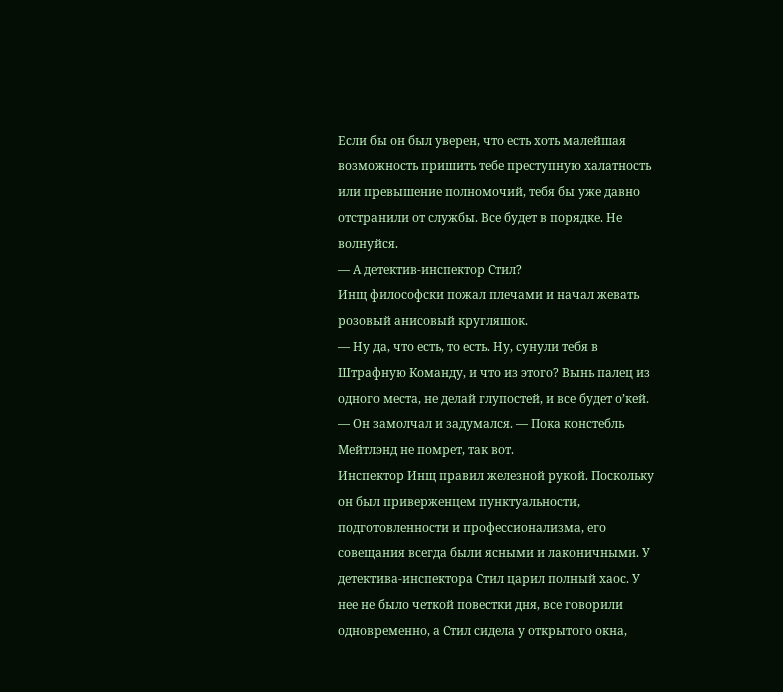Если бы он был уверен, что есть хоть малейшая возможность пришить тебе преступную халатность или превышение полномочий, тебя бы уже давно отстранили от службы. Все будет в порядке. Не волнуйся.
— А детектив-инспектор Стил?
Инщ философски пожал плечами и начал жевать розовый анисовый кругляшок.
— Ну да, что есть, то есть. Ну, сунули тебя в Штрафную Команду, и что из этого? Вынь палец из одного места, не делай глупостей, и все будет о’кей. — Он замолчал и задумался. — Пока констебль Мейтлэнд не помрет, так вот.
Инспектор Инщ правил железной рукой. Поскольку он был приверженцем пунктуальности, подготовленности и профессионализма, его совещания всегда были ясными и лаконичными. У детектива-инспектора Стил царил полный хаос. У нее не было четкой повестки дня, все говорили одновременно, а Стил сидела у открытого окна,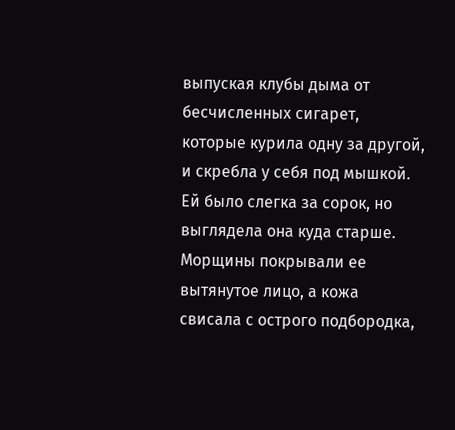выпуская клубы дыма от бесчисленных сигарет, которые курила одну за другой, и скребла у себя под мышкой. Ей было слегка за сорок, но выглядела она куда старше. Морщины покрывали ее вытянутое лицо, а кожа свисала с острого подбородка,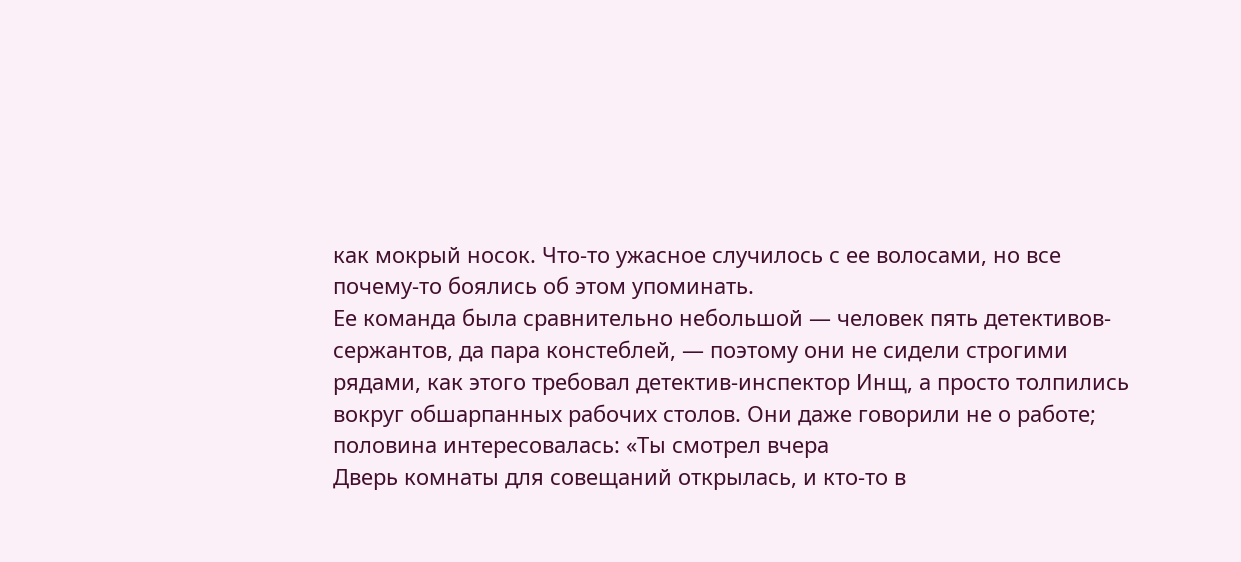как мокрый носок. Что-то ужасное случилось с ее волосами, но все почему-то боялись об этом упоминать.
Ее команда была сравнительно небольшой — человек пять детективов-сержантов, да пара констеблей, — поэтому они не сидели строгими рядами, как этого требовал детектив-инспектор Инщ, а просто толпились вокруг обшарпанных рабочих столов. Они даже говорили не о работе; половина интересовалась: «Ты смотрел вчера
Дверь комнаты для совещаний открылась, и кто-то в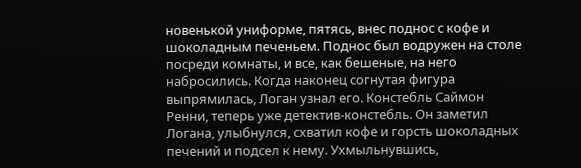новенькой униформе, пятясь, внес поднос с кофе и шоколадным печеньем. Поднос был водружен на столе посреди комнаты, и все, как бешеные, на него набросились. Когда наконец согнутая фигура выпрямилась, Логан узнал его. Констебль Саймон Ренни, теперь уже детектив-констебль. Он заметил Логана, улыбнулся, схватил кофе и горсть шоколадных печений и подсел к нему. Ухмыльнувшись,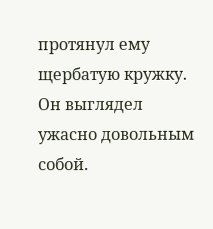протянул ему щербатую кружку. Он выглядел ужасно довольным собой.